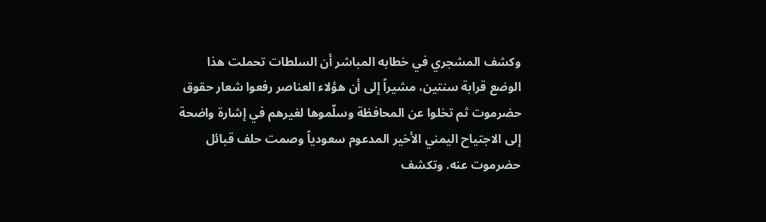وكشف المشجري في خطابه المباشر أن السلطات تحملت هذا الوضع قرابة سنتين، مشيراً إلى أن هؤلاء العناصر رفعوا شعار حقوق حضرموت ثم تخلوا عن المحافظة وسلّموها لغيرهم في إشارة واضحة إلى الاجتياح اليمني الأخير المدعوم سعودياً وصمت حلف قبائل حضرموت عنه. وتكشف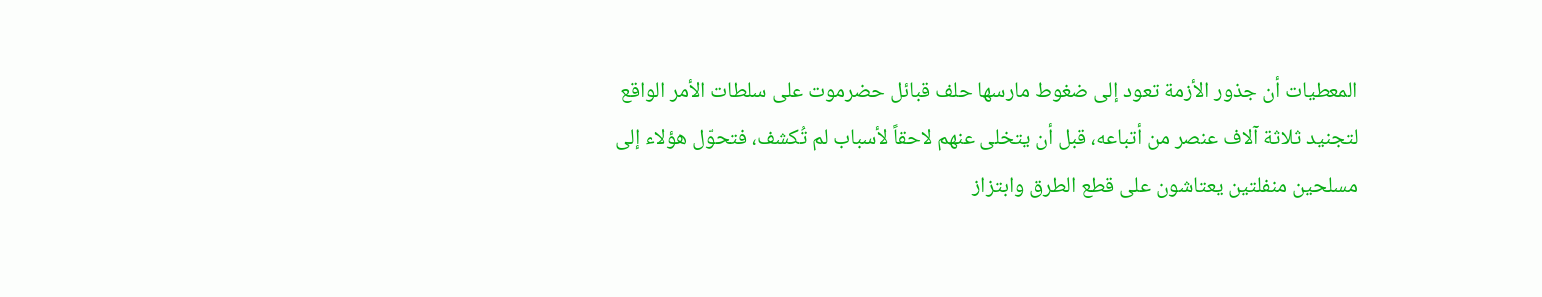المعطيات أن جذور الأزمة تعود إلى ضغوط مارسها حلف قبائل حضرموت على سلطات الأمر الواقع لتجنيد ثلاثة آلاف عنصر من أتباعه، قبل أن يتخلى عنهم لاحقاً لأسباب لم تُكشف، فتحوّل هؤلاء إلى مسلحين منفلتين يعتاشون على قطع الطرق وابتزاز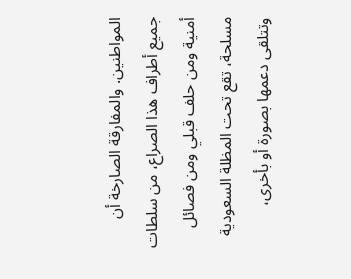المواطنين. والمفارقة الصارخة أن جميع أطراف هذا الصراع، من سلطات أمنية ومن حلف قبلي ومن فصائل مسلحة، تقع تحت المظلة السعودية وتتلقى دعمها بصورة أو بأخرى،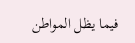فيما يظل المواطن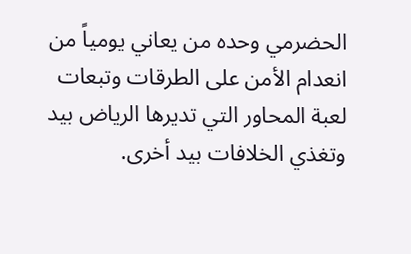الحضرمي وحده من يعاني يومياً من انعدام الأمن على الطرقات وتبعات لعبة المحاور التي تديرها الرياض بيد وتغذي الخلافات بيد أخرى.